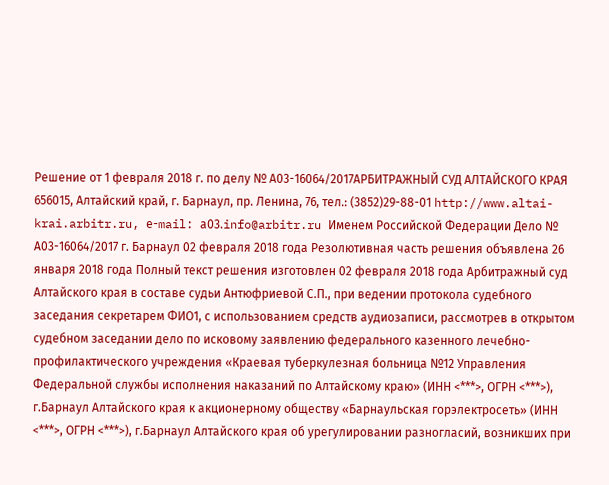Решение от 1 февраля 2018 г. по делу № А03-16064/2017АРБИТРАЖНЫЙ СУД АЛТАЙСКОГО КРАЯ 656015, Алтайский край, г. Барнаул, пр. Ленина, 76, тел.: (3852)29-88-01 http://www.altai-krai.arbitr.ru, е-mail: а03.info@arbitr.ru Именем Российской Федерации Дело № А03-16064/2017 г. Барнаул 02 февраля 2018 года Резолютивная часть решения объявлена 26 января 2018 года Полный текст решения изготовлен 02 февраля 2018 года Арбитражный суд Алтайского края в составе судьи Антюфриевой С.П., при ведении протокола судебного заседания секретарем ФИО1, с использованием средств аудиозаписи, рассмотрев в открытом судебном заседании дело по исковому заявлению федерального казенного лечебно-профилактического учреждения «Краевая туберкулезная больница №12 Управления Федеральной службы исполнения наказаний по Алтайскому краю» (ИНН <***>, ОГРН <***>), г.Барнаул Алтайского края к акционерному обществу «Барнаульская горэлектросеть» (ИНН <***>, ОГРН <***>), г.Барнаул Алтайского края об урегулировании разногласий, возникших при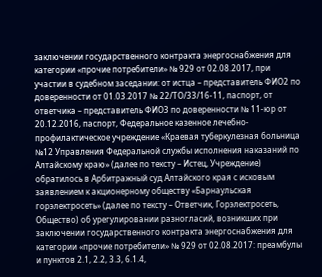заключении государственного контракта энергоснабжения для категории «прочие потребители» № 929 от 02.08.2017, при участии в судебном заседании: от истца – представитель ФИО2 по доверенности от 01.03.2017 № 22/ТО/33/16-11, паспорт, от ответчика – представитель ФИО3 по доверенности № 11-юр от 20.12.2016, паспорт, Федеральное казенное лечебно-профилактическое учреждение «Краевая туберкулезная больница №12 Управления Федеральной службы исполнения наказаний по Алтайскому краю» (далее по тексту – Истец, Учреждение) обратилось в Арбитражный суд Алтайского края с исковым заявлением к акционерному обществу «Барнаульская горэлектросеть» (далее по тексту – Ответчик, Горэлектросеть, Общество) об урегулировании разногласий, возникших при заключении государственного контракта энергоснабжения для категории «прочие потребители» № 929 от 02.08.2017: преамбулы и пунктов 2.1, 2.2, 3.3, 6.1.4,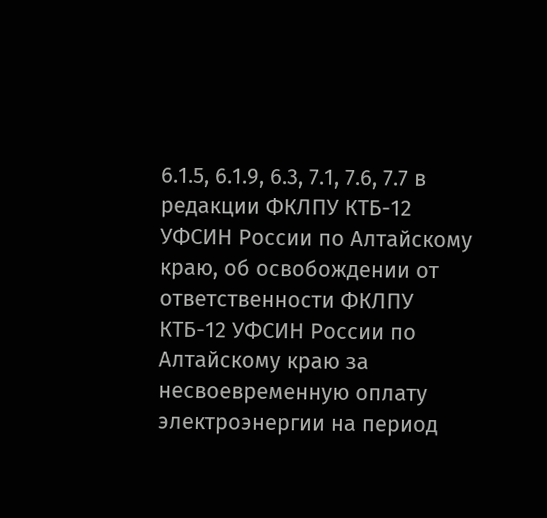6.1.5, 6.1.9, 6.3, 7.1, 7.6, 7.7 в редакции ФКЛПУ КТБ-12 УФСИН России по Алтайскому краю, об освобождении от ответственности ФКЛПУ КТБ-12 УФСИН России по Алтайскому краю за несвоевременную оплату электроэнергии на период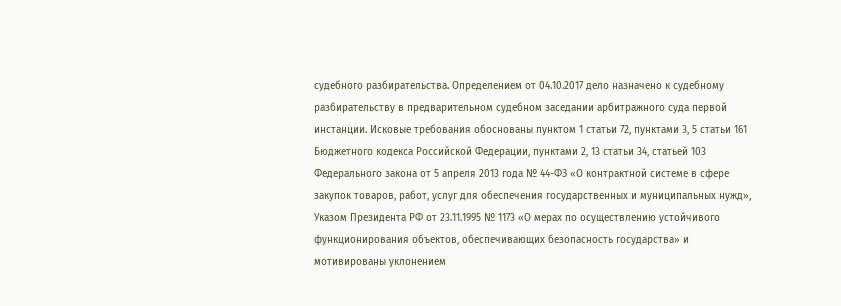судебного разбирательства. Определением от 04.10.2017 дело назначено к судебному разбирательству в предварительном судебном заседании арбитражного суда первой инстанции. Исковые требования обоснованы пунктом 1 статьи 72, пунктами 3, 5 статьи 161 Бюджетного кодекса Российской Федерации, пунктами 2, 13 статьи 34, статьей 103 Федерального закона от 5 апреля 2013 года № 44-ФЗ «О контрактной системе в сфере закупок товаров, работ, услуг для обеспечения государственных и муниципальных нужд», Указом Президента РФ от 23.11.1995 № 1173 «О мерах по осуществлению устойчивого функционирования объектов, обеспечивающих безопасность государства» и мотивированы уклонением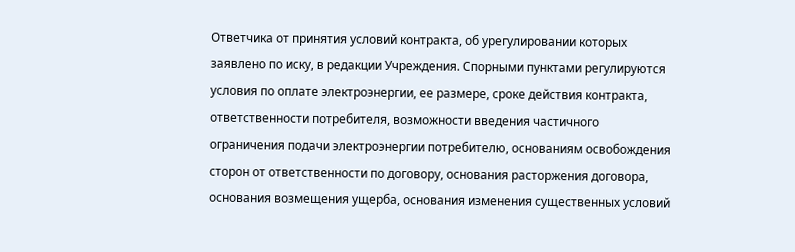Ответчика от принятия условий контракта, об урегулировании которых заявлено по иску, в редакции Учреждения. Спорными пунктами регулируются условия по оплате электроэнергии, ее размере, сроке действия контракта, ответственности потребителя, возможности введения частичного ограничения подачи электроэнергии потребителю, основаниям освобождения сторон от ответственности по договору, основания расторжения договора, основания возмещения ущерба, основания изменения существенных условий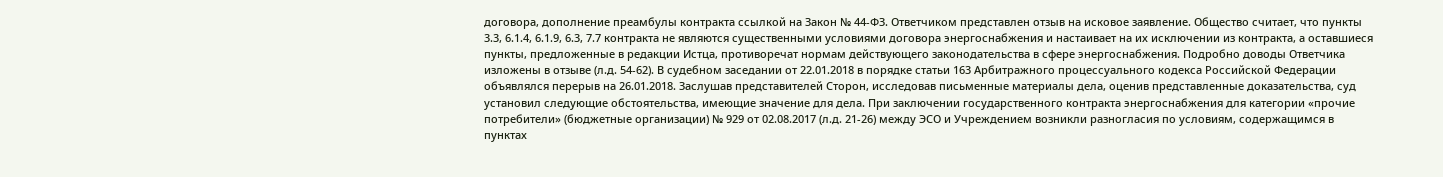договора, дополнение преамбулы контракта ссылкой на Закон № 44-ФЗ. Ответчиком представлен отзыв на исковое заявление. Общество считает, что пункты 3.3, 6.1.4, 6.1.9, 6.3, 7.7 контракта не являются существенными условиями договора энергоснабжения и настаивает на их исключении из контракта, а оставшиеся пункты, предложенные в редакции Истца, противоречат нормам действующего законодательства в сфере энергоснабжения. Подробно доводы Ответчика изложены в отзыве (л.д. 54-62). В судебном заседании от 22.01.2018 в порядке статьи 163 Арбитражного процессуального кодекса Российской Федерации объявлялся перерыв на 26.01.2018. Заслушав представителей Сторон, исследовав письменные материалы дела, оценив представленные доказательства, суд установил следующие обстоятельства, имеющие значение для дела. При заключении государственного контракта энергоснабжения для категории «прочие потребители» (бюджетные организации) № 929 от 02.08.2017 (л.д. 21-26) между ЭСО и Учреждением возникли разногласия по условиям, содержащимся в пунктах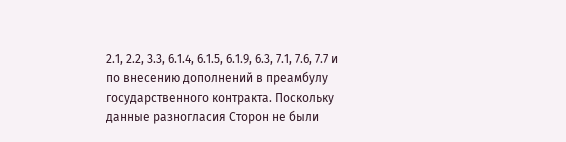2.1, 2.2, 3.3, 6.1.4, 6.1.5, 6.1.9, 6.3, 7.1, 7.6, 7.7 и по внесению дополнений в преамбулу государственного контракта. Поскольку данные разногласия Сторон не были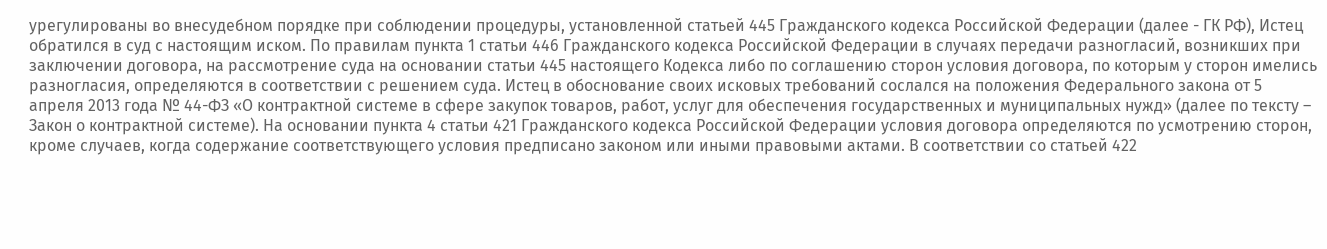урегулированы во внесудебном порядке при соблюдении процедуры, установленной статьей 445 Гражданского кодекса Российской Федерации (далее - ГК РФ), Истец обратился в суд с настоящим иском. По правилам пункта 1 статьи 446 Гражданского кодекса Российской Федерации в случаях передачи разногласий, возникших при заключении договора, на рассмотрение суда на основании статьи 445 настоящего Кодекса либо по соглашению сторон условия договора, по которым у сторон имелись разногласия, определяются в соответствии с решением суда. Истец в обоснование своих исковых требований сослался на положения Федерального закона от 5 апреля 2013 года № 44-ФЗ «О контрактной системе в сфере закупок товаров, работ, услуг для обеспечения государственных и муниципальных нужд» (далее по тексту – Закон о контрактной системе). На основании пункта 4 статьи 421 Гражданского кодекса Российской Федерации условия договора определяются по усмотрению сторон, кроме случаев, когда содержание соответствующего условия предписано законом или иными правовыми актами. В соответствии со статьей 422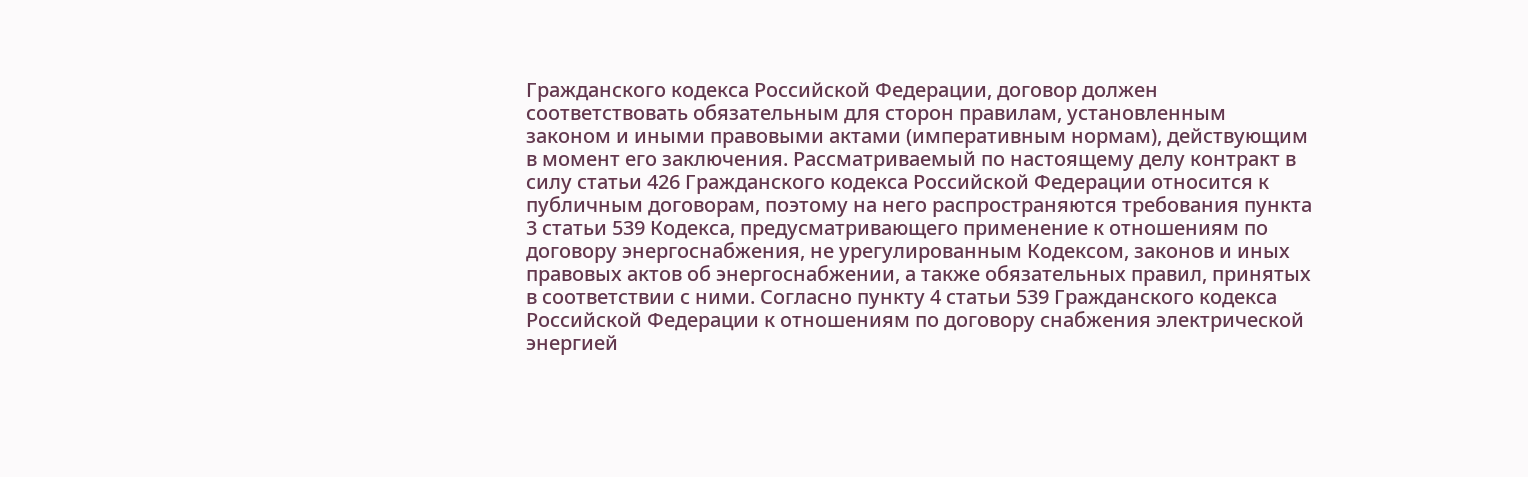Гражданского кодекса Российской Федерации, договор должен соответствовать обязательным для сторон правилам, установленным законом и иными правовыми актами (императивным нормам), действующим в момент его заключения. Рассматриваемый по настоящему делу контракт в силу статьи 426 Гражданского кодекса Российской Федерации относится к публичным договорам, поэтому на него распространяются требования пункта 3 статьи 539 Кодекса, предусматривающего применение к отношениям по договору энергоснабжения, не урегулированным Кодексом, законов и иных правовых актов об энергоснабжении, а также обязательных правил, принятых в соответствии с ними. Согласно пункту 4 статьи 539 Гражданского кодекса Российской Федерации к отношениям по договору снабжения электрической энергией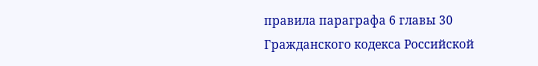правила параграфа 6 главы 30 Гражданского кодекса Российской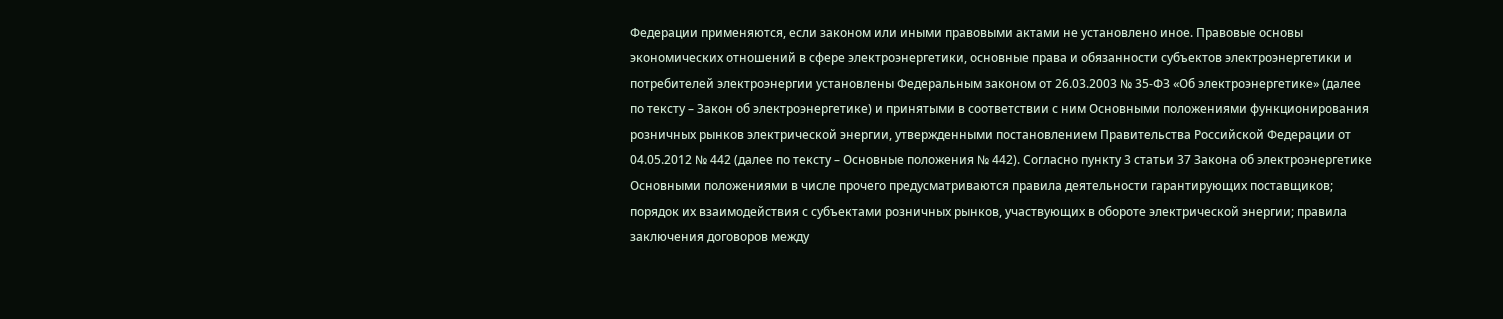Федерации применяются, если законом или иными правовыми актами не установлено иное. Правовые основы экономических отношений в сфере электроэнергетики, основные права и обязанности субъектов электроэнергетики и потребителей электроэнергии установлены Федеральным законом от 26.03.2003 № 35-ФЗ «Об электроэнергетике» (далее по тексту – Закон об электроэнергетике) и принятыми в соответствии с ним Основными положениями функционирования розничных рынков электрической энергии, утвержденными постановлением Правительства Российской Федерации от 04.05.2012 № 442 (далее по тексту – Основные положения № 442). Согласно пункту 3 статьи 37 Закона об электроэнергетике Основными положениями в числе прочего предусматриваются правила деятельности гарантирующих поставщиков; порядок их взаимодействия с субъектами розничных рынков, участвующих в обороте электрической энергии; правила заключения договоров между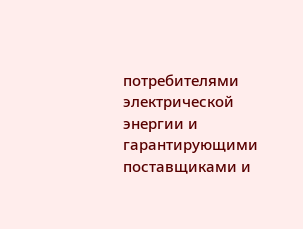потребителями электрической энергии и гарантирующими поставщиками и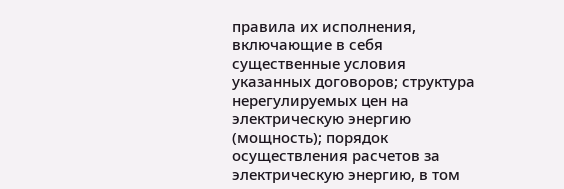правила их исполнения, включающие в себя существенные условия указанных договоров; структура нерегулируемых цен на электрическую энергию (мощность); порядок осуществления расчетов за электрическую энергию, в том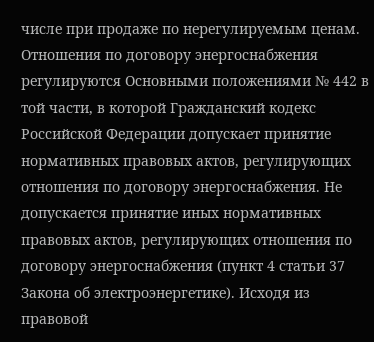числе при продаже по нерегулируемым ценам. Отношения по договору энергоснабжения регулируются Основными положениями № 442 в той части, в которой Гражданский кодекс Российской Федерации допускает принятие нормативных правовых актов, регулирующих отношения по договору энергоснабжения. Не допускается принятие иных нормативных правовых актов, регулирующих отношения по договору энергоснабжения (пункт 4 статьи 37 Закона об электроэнергетике). Исходя из правовой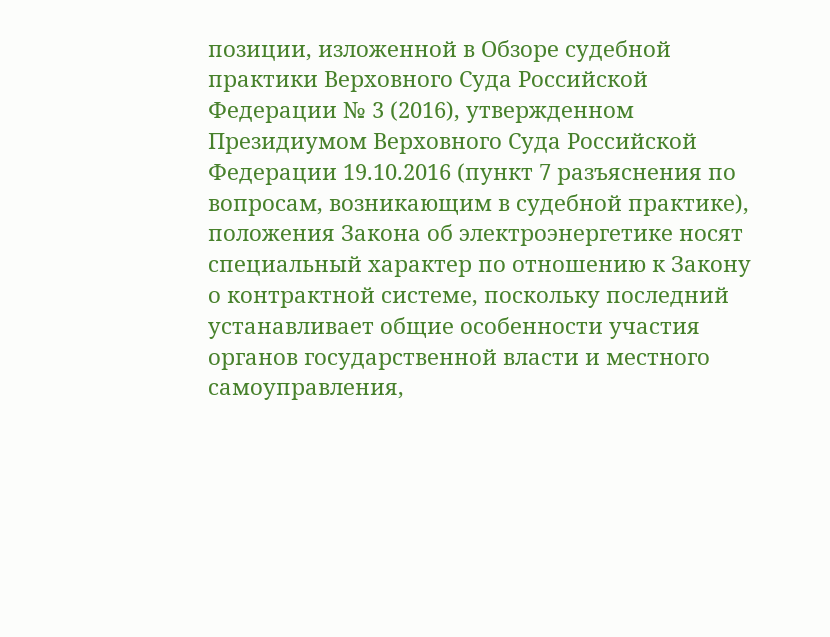позиции, изложенной в Обзоре судебной практики Верховного Суда Российской Федерации № 3 (2016), утвержденном Президиумом Верховного Суда Российской Федерации 19.10.2016 (пункт 7 разъяснения по вопросам, возникающим в судебной практике), положения Закона об электроэнергетике носят специальный характер по отношению к Закону о контрактной системе, поскольку последний устанавливает общие особенности участия органов государственной власти и местного самоуправления,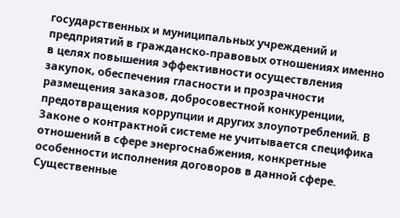государственных и муниципальных учреждений и предприятий в гражданско-правовых отношениях именно в целях повышения эффективности осуществления закупок, обеспечения гласности и прозрачности размещения заказов, добросовестной конкуренции, предотвращения коррупции и других злоупотреблений. В Законе о контрактной системе не учитывается специфика отношений в сфере энергоснабжения, конкретные особенности исполнения договоров в данной сфере. Существенные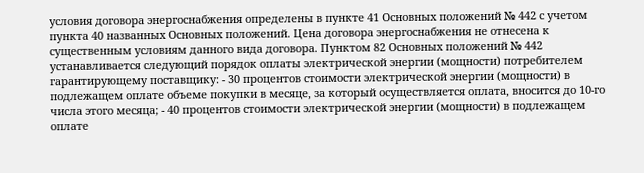условия договора энергоснабжения определены в пункте 41 Основных положений № 442 с учетом пункта 40 названных Основных положений. Цена договора энергоснабжения не отнесена к существенным условиям данного вида договора. Пунктом 82 Основных положений № 442 устанавливается следующий порядок оплаты электрической энергии (мощности) потребителем гарантирующему поставщику: - 30 процентов стоимости электрической энергии (мощности) в подлежащем оплате объеме покупки в месяце, за который осуществляется оплата, вносится до 10-го числа этого месяца; - 40 процентов стоимости электрической энергии (мощности) в подлежащем оплате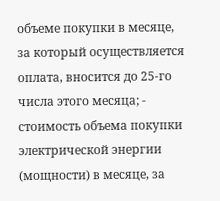объеме покупки в месяце, за который осуществляется оплата, вносится до 25-го числа этого месяца; - стоимость объема покупки электрической энергии (мощности) в месяце, за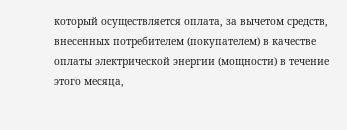который осуществляется оплата, за вычетом средств, внесенных потребителем (покупателем) в качестве оплаты электрической энергии (мощности) в течение этого месяца,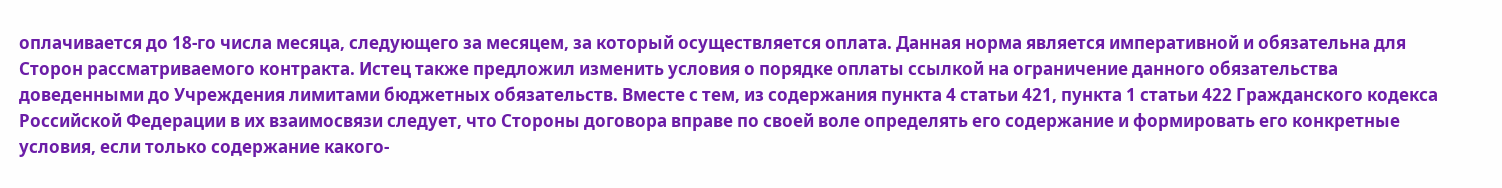оплачивается до 18-го числа месяца, следующего за месяцем, за который осуществляется оплата. Данная норма является императивной и обязательна для Сторон рассматриваемого контракта. Истец также предложил изменить условия о порядке оплаты ссылкой на ограничение данного обязательства доведенными до Учреждения лимитами бюджетных обязательств. Вместе с тем, из содержания пункта 4 статьи 421, пункта 1 статьи 422 Гражданского кодекса Российской Федерации в их взаимосвязи следует, что Стороны договора вправе по своей воле определять его содержание и формировать его конкретные условия, если только содержание какого-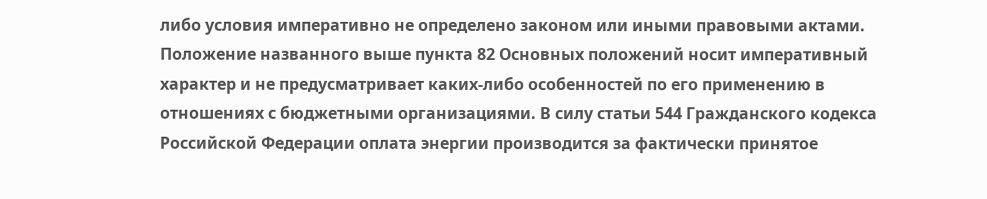либо условия императивно не определено законом или иными правовыми актами. Положение названного выше пункта 82 Основных положений носит императивный характер и не предусматривает каких-либо особенностей по его применению в отношениях с бюджетными организациями. В силу статьи 544 Гражданского кодекса Российской Федерации оплата энергии производится за фактически принятое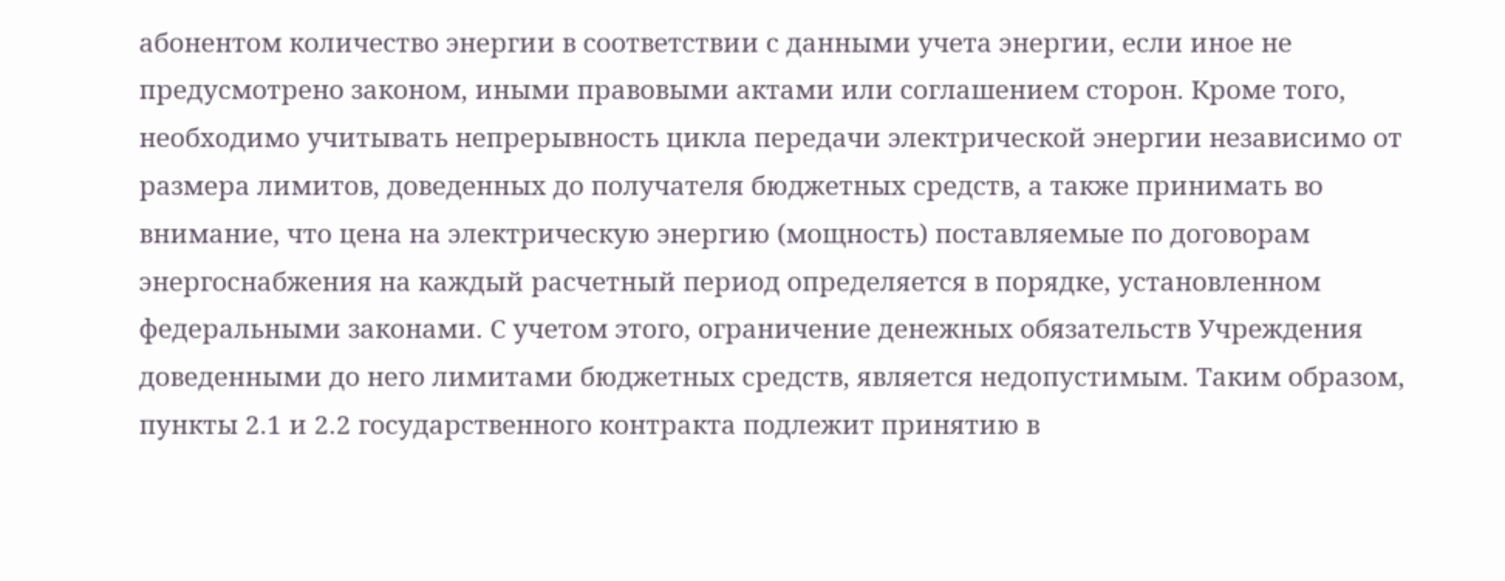абонентом количество энергии в соответствии с данными учета энергии, если иное не предусмотрено законом, иными правовыми актами или соглашением сторон. Кроме того, необходимо учитывать непрерывность цикла передачи электрической энергии независимо от размера лимитов, доведенных до получателя бюджетных средств, а также принимать во внимание, что цена на электрическую энергию (мощность) поставляемые по договорам энергоснабжения на каждый расчетный период определяется в порядке, установленном федеральными законами. С учетом этого, ограничение денежных обязательств Учреждения доведенными до него лимитами бюджетных средств, является недопустимым. Таким образом, пункты 2.1 и 2.2 государственного контракта подлежит принятию в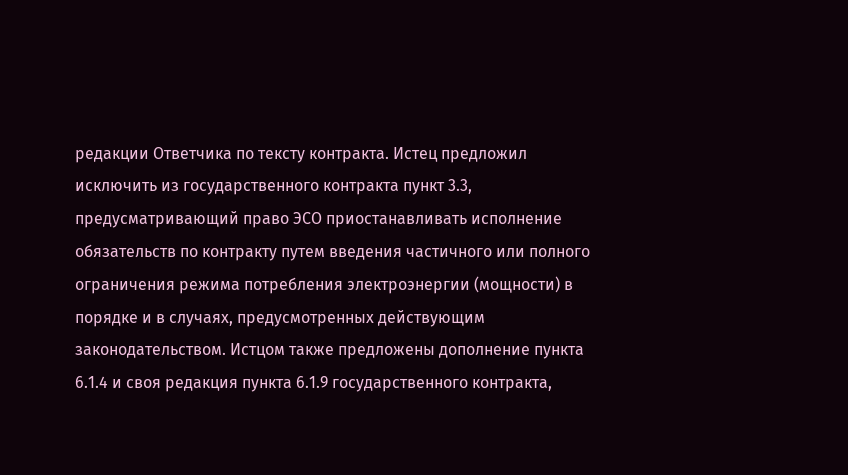редакции Ответчика по тексту контракта. Истец предложил исключить из государственного контракта пункт 3.3, предусматривающий право ЭСО приостанавливать исполнение обязательств по контракту путем введения частичного или полного ограничения режима потребления электроэнергии (мощности) в порядке и в случаях, предусмотренных действующим законодательством. Истцом также предложены дополнение пункта 6.1.4 и своя редакция пункта 6.1.9 государственного контракта,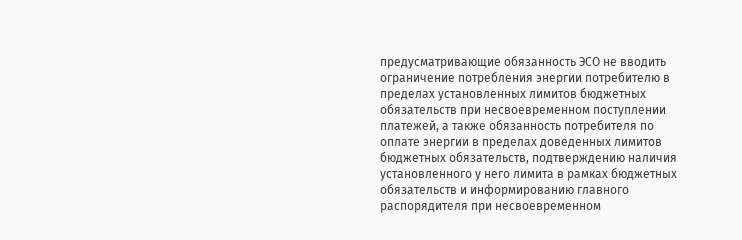предусматривающие обязанность ЭСО не вводить ограничение потребления энергии потребителю в пределах установленных лимитов бюджетных обязательств при несвоевременном поступлении платежей, а также обязанность потребителя по оплате энергии в пределах доведенных лимитов бюджетных обязательств, подтверждению наличия установленного у него лимита в рамках бюджетных обязательств и информированию главного распорядителя при несвоевременном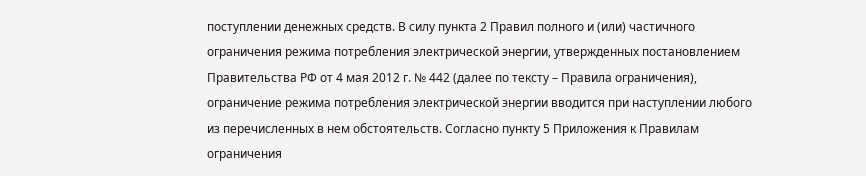поступлении денежных средств. В силу пункта 2 Правил полного и (или) частичного ограничения режима потребления электрической энергии, утвержденных постановлением Правительства РФ от 4 мая 2012 г. № 442 (далее по тексту – Правила ограничения), ограничение режима потребления электрической энергии вводится при наступлении любого из перечисленных в нем обстоятельств. Согласно пункту 5 Приложения к Правилам ограничения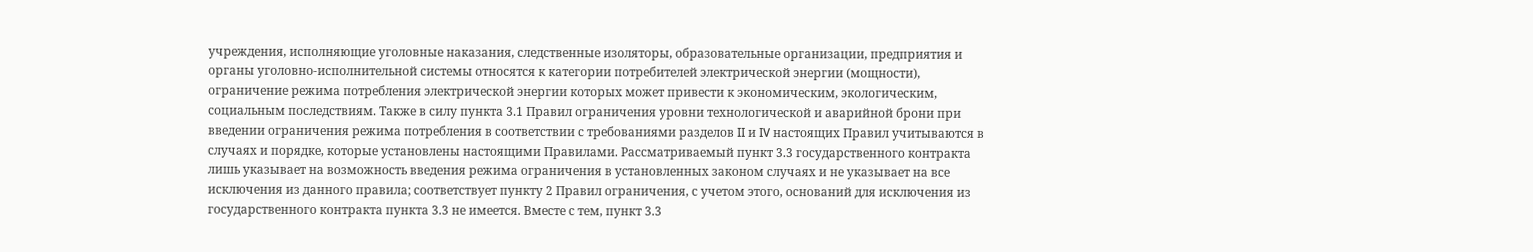учреждения, исполняющие уголовные наказания, следственные изоляторы, образовательные организации, предприятия и органы уголовно-исполнительной системы относятся к категории потребителей электрической энергии (мощности), ограничение режима потребления электрической энергии которых может привести к экономическим, экологическим, социальным последствиям. Также в силу пункта 3.1 Правил ограничения уровни технологической и аварийной брони при введении ограничения режима потребления в соответствии с требованиями разделов II и IV настоящих Правил учитываются в случаях и порядке, которые установлены настоящими Правилами. Рассматриваемый пункт 3.3 государственного контракта лишь указывает на возможность введения режима ограничения в установленных законом случаях и не указывает на все исключения из данного правила; соответствует пункту 2 Правил ограничения, с учетом этого, оснований для исключения из государственного контракта пункта 3.3 не имеется. Вместе с тем, пункт 3.3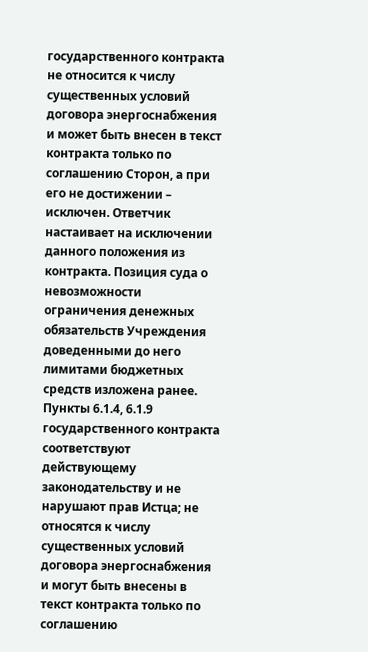государственного контракта не относится к числу существенных условий договора энергоснабжения и может быть внесен в текст контракта только по соглашению Сторон, а при его не достижении – исключен. Ответчик настаивает на исключении данного положения из контракта. Позиция суда о невозможности ограничения денежных обязательств Учреждения доведенными до него лимитами бюджетных средств изложена ранее. Пункты 6.1.4, 6.1.9 государственного контракта соответствуют действующему законодательству и не нарушают прав Истца; не относятся к числу существенных условий договора энергоснабжения и могут быть внесены в текст контракта только по соглашению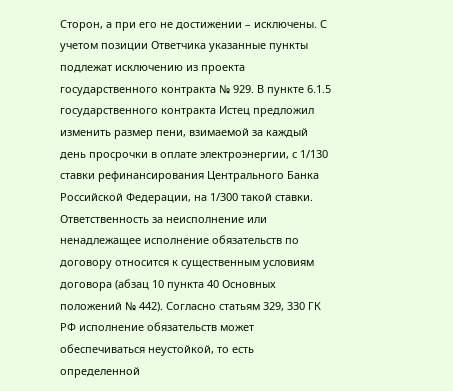Сторон, а при его не достижении – исключены. С учетом позиции Ответчика указанные пункты подлежат исключению из проекта государственного контракта № 929. В пункте 6.1.5 государственного контракта Истец предложил изменить размер пени, взимаемой за каждый день просрочки в оплате электроэнергии, с 1/130 ставки рефинансирования Центрального Банка Российской Федерации, на 1/300 такой ставки. Ответственность за неисполнение или ненадлежащее исполнение обязательств по договору относится к существенным условиям договора (абзац 10 пункта 40 Основных положений № 442). Согласно статьям 329, 330 ГК РФ исполнение обязательств может обеспечиваться неустойкой, то есть определенной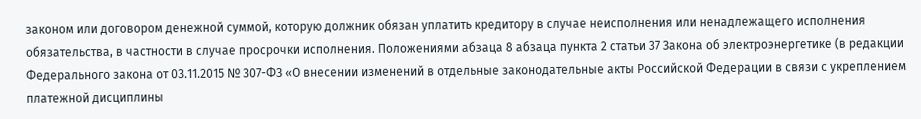законом или договором денежной суммой, которую должник обязан уплатить кредитору в случае неисполнения или ненадлежащего исполнения обязательства, в частности в случае просрочки исполнения. Положениями абзаца 8 абзаца пункта 2 статьи 37 Закона об электроэнергетике (в редакции Федерального закона от 03.11.2015 № 307-ФЗ «О внесении изменений в отдельные законодательные акты Российской Федерации в связи с укреплением платежной дисциплины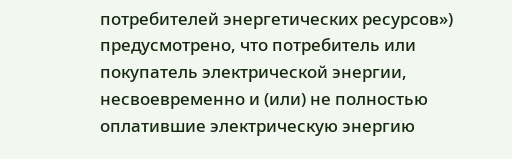потребителей энергетических ресурсов») предусмотрено, что потребитель или покупатель электрической энергии, несвоевременно и (или) не полностью оплатившие электрическую энергию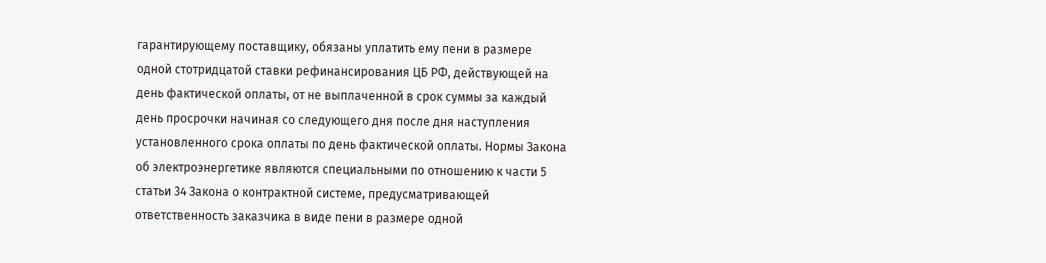гарантирующему поставщику, обязаны уплатить ему пени в размере одной стотридцатой ставки рефинансирования ЦБ РФ, действующей на день фактической оплаты, от не выплаченной в срок суммы за каждый день просрочки начиная со следующего дня после дня наступления установленного срока оплаты по день фактической оплаты. Нормы Закона об электроэнергетике являются специальными по отношению к части 5 статьи 34 Закона о контрактной системе, предусматривающей ответственность заказчика в виде пени в размере одной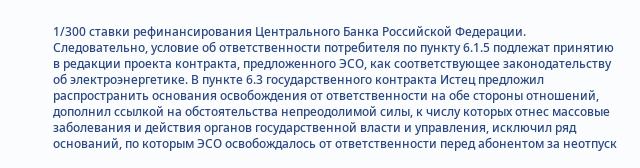1/300 ставки рефинансирования Центрального Банка Российской Федерации. Следовательно, условие об ответственности потребителя по пункту 6.1.5 подлежат принятию в редакции проекта контракта, предложенного ЭСО, как соответствующее законодательству об электроэнергетике. В пункте 6.3 государственного контракта Истец предложил распространить основания освобождения от ответственности на обе стороны отношений, дополнил ссылкой на обстоятельства непреодолимой силы, к числу которых отнес массовые заболевания и действия органов государственной власти и управления, исключил ряд оснований, по которым ЭСО освобождалось от ответственности перед абонентом за неотпуск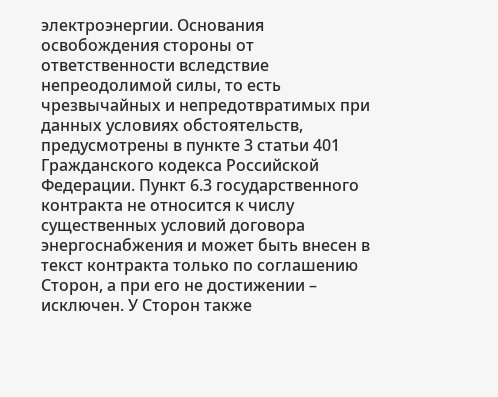электроэнергии. Основания освобождения стороны от ответственности вследствие непреодолимой силы, то есть чрезвычайных и непредотвратимых при данных условиях обстоятельств, предусмотрены в пункте 3 статьи 401 Гражданского кодекса Российской Федерации. Пункт 6.3 государственного контракта не относится к числу существенных условий договора энергоснабжения и может быть внесен в текст контракта только по соглашению Сторон, а при его не достижении – исключен. У Сторон также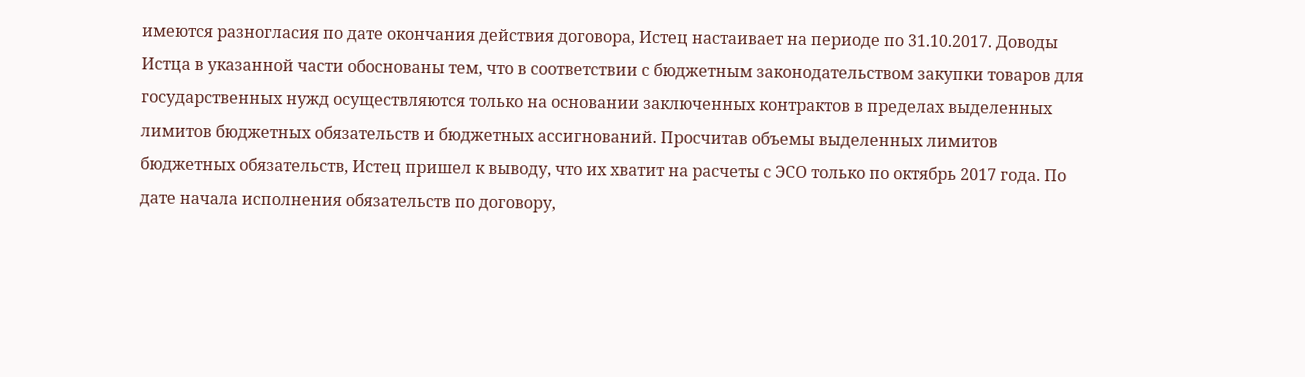имеются разногласия по дате окончания действия договора, Истец настаивает на периоде по 31.10.2017. Доводы Истца в указанной части обоснованы тем, что в соответствии с бюджетным законодательством закупки товаров для государственных нужд осуществляются только на основании заключенных контрактов в пределах выделенных лимитов бюджетных обязательств и бюджетных ассигнований. Просчитав объемы выделенных лимитов бюджетных обязательств, Истец пришел к выводу, что их хватит на расчеты с ЭСО только по октябрь 2017 года. По дате начала исполнения обязательств по договору,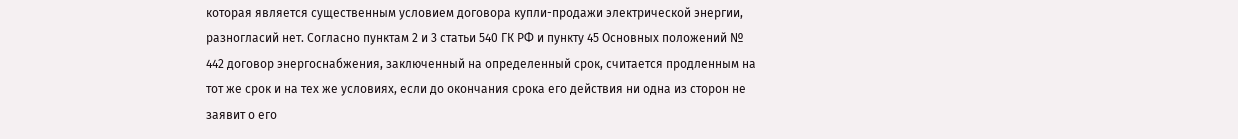которая является существенным условием договора купли-продажи электрической энергии, разногласий нет. Согласно пунктам 2 и 3 статьи 540 ГК РФ и пункту 45 Основных положений № 442 договор энергоснабжения, заключенный на определенный срок, считается продленным на тот же срок и на тех же условиях, если до окончания срока его действия ни одна из сторон не заявит о его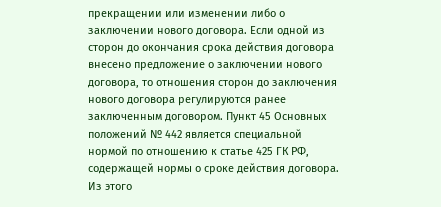прекращении или изменении либо о заключении нового договора. Если одной из сторон до окончания срока действия договора внесено предложение о заключении нового договора, то отношения сторон до заключения нового договора регулируются ранее заключенным договором. Пункт 45 Основных положений № 442 является специальной нормой по отношению к статье 425 ГК РФ, содержащей нормы о сроке действия договора. Из этого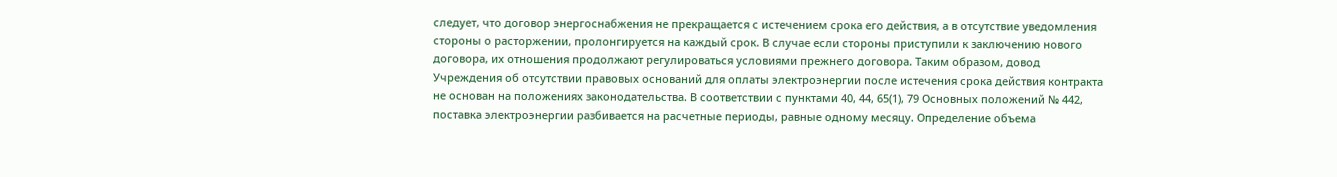следует, что договор энергоснабжения не прекращается с истечением срока его действия, а в отсутствие уведомления стороны о расторжении, пролонгируется на каждый срок. В случае если стороны приступили к заключению нового договора, их отношения продолжают регулироваться условиями прежнего договора. Таким образом, довод Учреждения об отсутствии правовых оснований для оплаты электроэнергии после истечения срока действия контракта не основан на положениях законодательства. В соответствии с пунктами 40, 44, 65(1), 79 Основных положений № 442, поставка электроэнергии разбивается на расчетные периоды, равные одному месяцу. Определение объема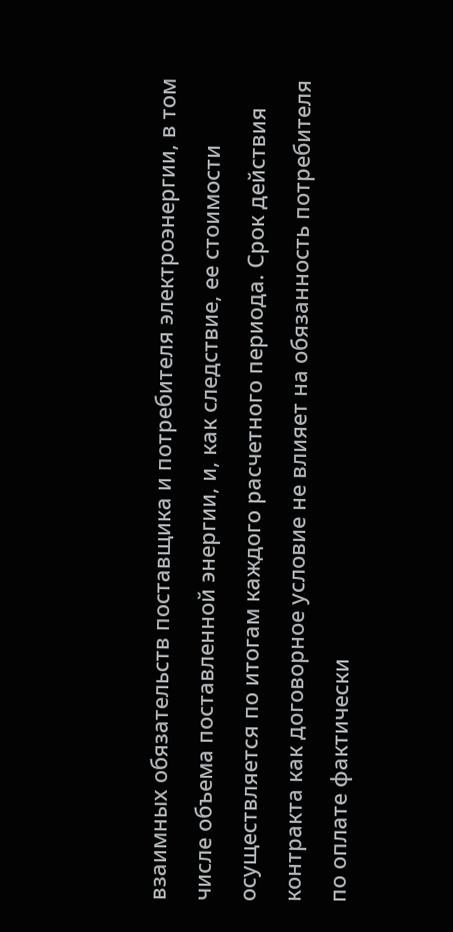взаимных обязательств поставщика и потребителя электроэнергии, в том числе объема поставленной энергии, и, как следствие, ее стоимости осуществляется по итогам каждого расчетного периода. Срок действия контракта как договорное условие не влияет на обязанность потребителя по оплате фактически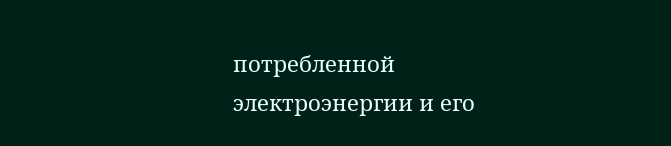потребленной электроэнергии и его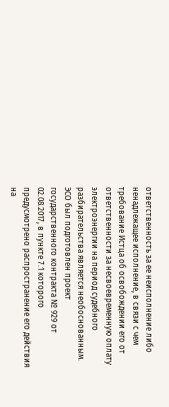ответственность за ее неисполнение либо ненадлежащее исполнение, в связи с чем требование Истца об освобождении его от ответственности за несвоевременную оплату электроэнергии на период судебного разбирательства является необоснованным. ЭСО был подготовлен проект государственного контракта № 929 от 02.08.2017, в пункте 7.1 которого предусмотрено распространение его действия на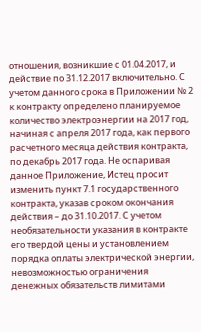отношения, возникшие с 01.04.2017, и действие по 31.12.2017 включительно. С учетом данного срока в Приложении № 2 к контракту определено планируемое количество электроэнергии на 2017 год, начиная с апреля 2017 года, как первого расчетного месяца действия контракта, по декабрь 2017 года. Не оспаривая данное Приложение, Истец просит изменить пункт 7.1 государственного контракта, указав сроком окончания действия – до 31.10.2017. С учетом необязательности указания в контракте его твердой цены и установлением порядка оплаты электрической энергии, невозможностью ограничения денежных обязательств лимитами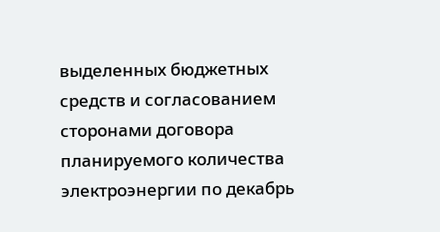выделенных бюджетных средств и согласованием сторонами договора планируемого количества электроэнергии по декабрь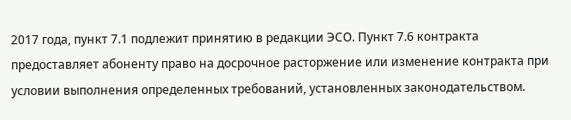2017 года, пункт 7.1 подлежит принятию в редакции ЭСО. Пункт 7.6 контракта предоставляет абоненту право на досрочное расторжение или изменение контракта при условии выполнения определенных требований, установленных законодательством.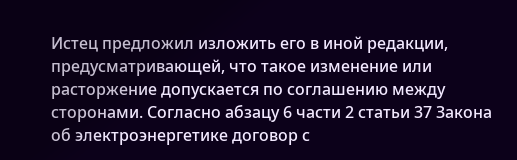Истец предложил изложить его в иной редакции, предусматривающей, что такое изменение или расторжение допускается по соглашению между сторонами. Согласно абзацу 6 части 2 статьи 37 Закона об электроэнергетике договор с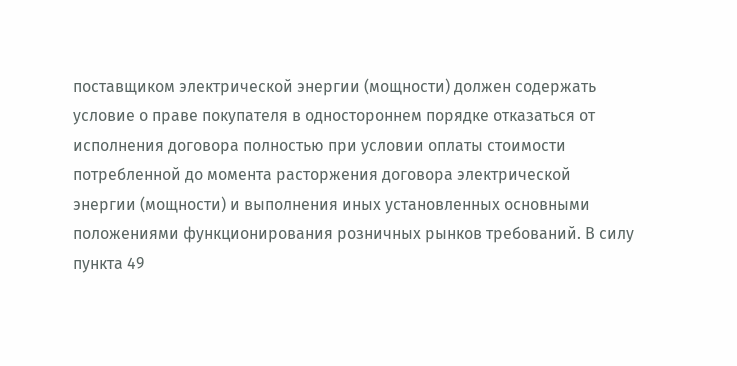поставщиком электрической энергии (мощности) должен содержать условие о праве покупателя в одностороннем порядке отказаться от исполнения договора полностью при условии оплаты стоимости потребленной до момента расторжения договора электрической энергии (мощности) и выполнения иных установленных основными положениями функционирования розничных рынков требований. В силу пункта 49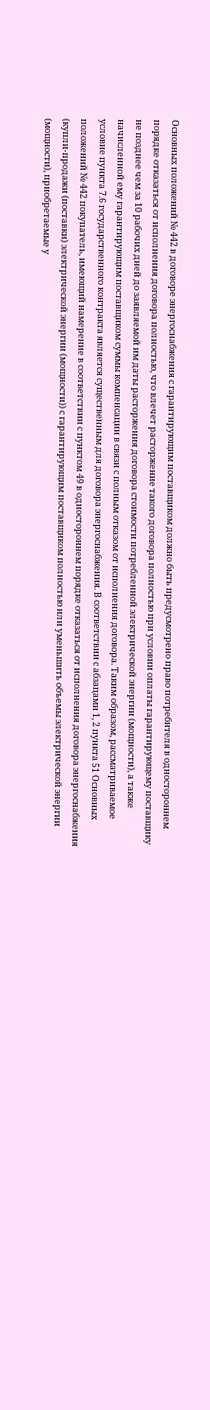Основных положений № 442 в договоре энергоснабжения с гарантирующим поставщиком должно быть предусмотрено право потребителя в одностороннем порядке отказаться от исполнения договора полностью, что влечет расторжение такого договора полностью при условии оплаты гарантирующему поставщику не позднее чем за 10 рабочих дней до заявляемой им даты расторжения договора стоимости потребленной электрической энергии (мощности), а также начисленной ему гарантирующим поставщиком суммы компенсации в связи с полным отказом от исполнения договора. Таким образом, рассматриваемое условие пункта 7.6 государственного контракта является существенным для договора энергоснабжения. В соответствии с абзацами 1, 2 пункта 51 Основных положений № 442 покупатель, имеющий намерение в соответствии с пунктом 49 в одностороннем порядке отказаться от исполнения договора энергоснабжения (купли-продажи (поставки) электрической энергии (мощности)) с гарантирующим поставщиком полностью или уменьшить объемы электрической энергии (мощности), приобретаемые у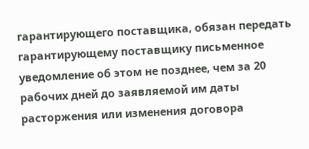гарантирующего поставщика, обязан передать гарантирующему поставщику письменное уведомление об этом не позднее, чем за 20 рабочих дней до заявляемой им даты расторжения или изменения договора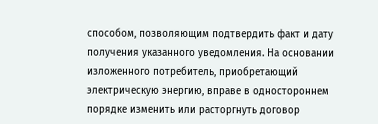способом, позволяющим подтвердить факт и дату получения указанного уведомления. На основании изложенного потребитель, приобретающий электрическую энергию, вправе в одностороннем порядке изменить или расторгнуть договор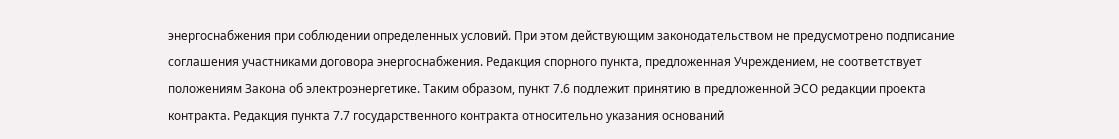энергоснабжения при соблюдении определенных условий. При этом действующим законодательством не предусмотрено подписание соглашения участниками договора энергоснабжения. Редакция спорного пункта, предложенная Учреждением, не соответствует положениям Закона об электроэнергетике. Таким образом, пункт 7.6 подлежит принятию в предложенной ЭСО редакции проекта контракта. Редакция пункта 7.7 государственного контракта относительно указания оснований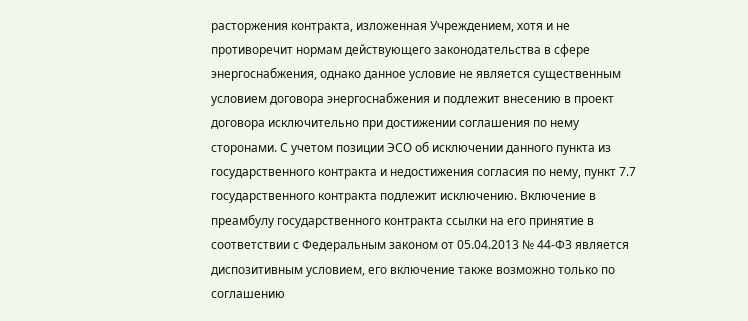расторжения контракта, изложенная Учреждением, хотя и не противоречит нормам действующего законодательства в сфере энергоснабжения, однако данное условие не является существенным условием договора энергоснабжения и подлежит внесению в проект договора исключительно при достижении соглашения по нему сторонами. С учетом позиции ЭСО об исключении данного пункта из государственного контракта и недостижения согласия по нему, пункт 7.7 государственного контракта подлежит исключению. Включение в преамбулу государственного контракта ссылки на его принятие в соответствии с Федеральным законом от 05.04.2013 № 44-ФЗ является диспозитивным условием, его включение также возможно только по соглашению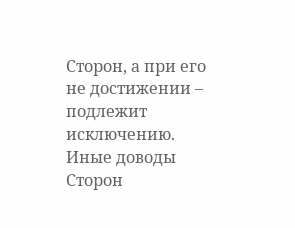Сторон, а при его не достижении – подлежит исключению. Иные доводы Сторон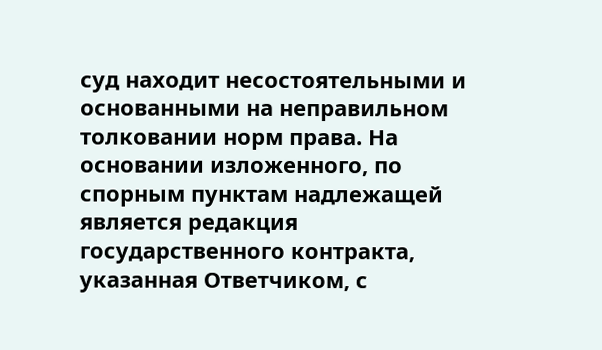суд находит несостоятельными и основанными на неправильном толковании норм права. На основании изложенного, по спорным пунктам надлежащей является редакция государственного контракта, указанная Ответчиком, с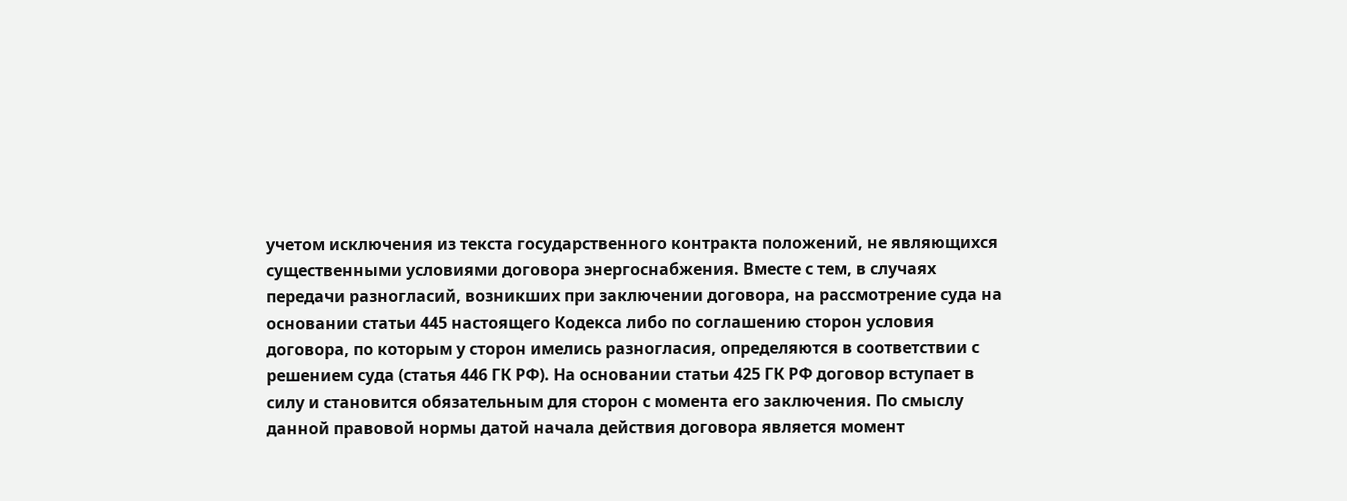учетом исключения из текста государственного контракта положений, не являющихся существенными условиями договора энергоснабжения. Вместе с тем, в случаях передачи разногласий, возникших при заключении договора, на рассмотрение суда на основании статьи 445 настоящего Кодекса либо по соглашению сторон условия договора, по которым у сторон имелись разногласия, определяются в соответствии с решением суда (статья 446 ГК РФ). На основании статьи 425 ГК РФ договор вступает в силу и становится обязательным для сторон с момента его заключения. По смыслу данной правовой нормы датой начала действия договора является момент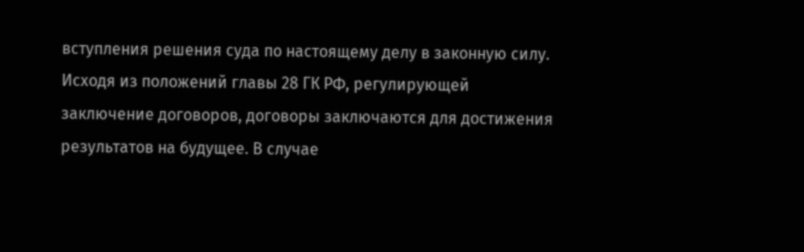вступления решения суда по настоящему делу в законную силу. Исходя из положений главы 28 ГК РФ, регулирующей заключение договоров, договоры заключаются для достижения результатов на будущее. В случае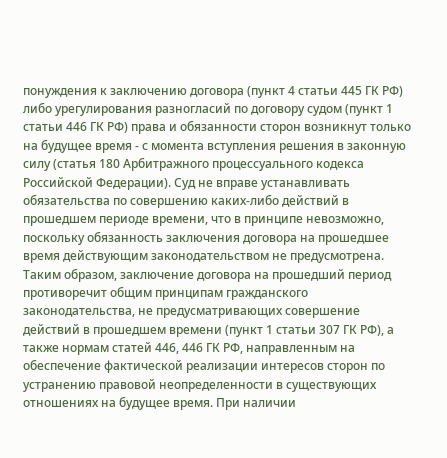понуждения к заключению договора (пункт 4 статьи 445 ГК РФ) либо урегулирования разногласий по договору судом (пункт 1 статьи 446 ГК РФ) права и обязанности сторон возникнут только на будущее время - с момента вступления решения в законную силу (статья 180 Арбитражного процессуального кодекса Российской Федерации). Суд не вправе устанавливать обязательства по совершению каких-либо действий в прошедшем периоде времени, что в принципе невозможно, поскольку обязанность заключения договора на прошедшее время действующим законодательством не предусмотрена. Таким образом, заключение договора на прошедший период противоречит общим принципам гражданского законодательства, не предусматривающих совершение действий в прошедшем времени (пункт 1 статьи 307 ГК РФ), а также нормам статей 446, 446 ГК РФ, направленным на обеспечение фактической реализации интересов сторон по устранению правовой неопределенности в существующих отношениях на будущее время. При наличии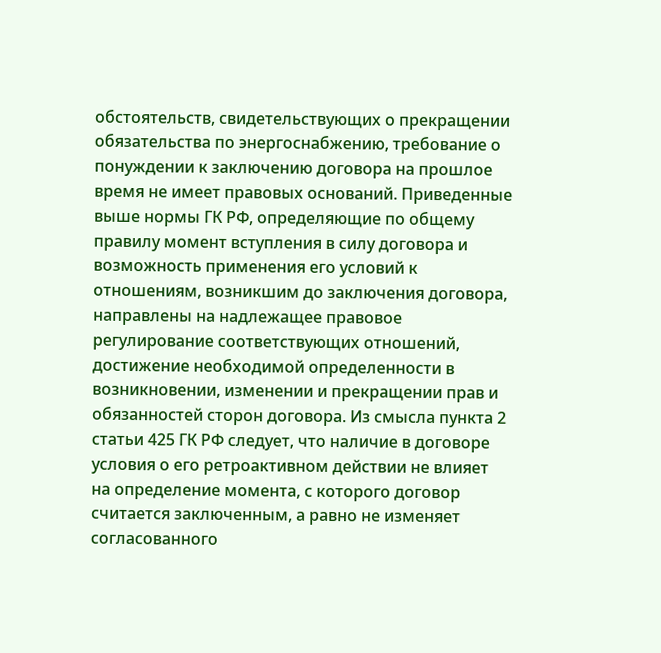обстоятельств, свидетельствующих о прекращении обязательства по энергоснабжению, требование о понуждении к заключению договора на прошлое время не имеет правовых оснований. Приведенные выше нормы ГК РФ, определяющие по общему правилу момент вступления в силу договора и возможность применения его условий к отношениям, возникшим до заключения договора, направлены на надлежащее правовое регулирование соответствующих отношений, достижение необходимой определенности в возникновении, изменении и прекращении прав и обязанностей сторон договора. Из смысла пункта 2 статьи 425 ГК РФ следует, что наличие в договоре условия о его ретроактивном действии не влияет на определение момента, с которого договор считается заключенным, а равно не изменяет согласованного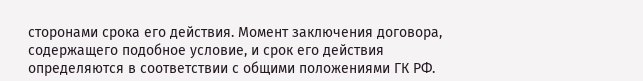сторонами срока его действия. Момент заключения договора, содержащего подобное условие, и срок его действия определяются в соответствии с общими положениями ГК РФ.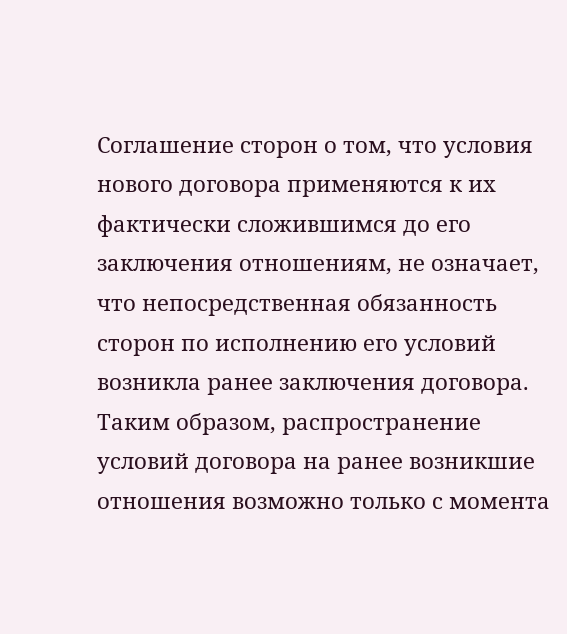Соглашение сторон о том, что условия нового договора применяются к их фактически сложившимся до его заключения отношениям, не означает, что непосредственная обязанность сторон по исполнению его условий возникла ранее заключения договора. Таким образом, распространение условий договора на ранее возникшие отношения возможно только с момента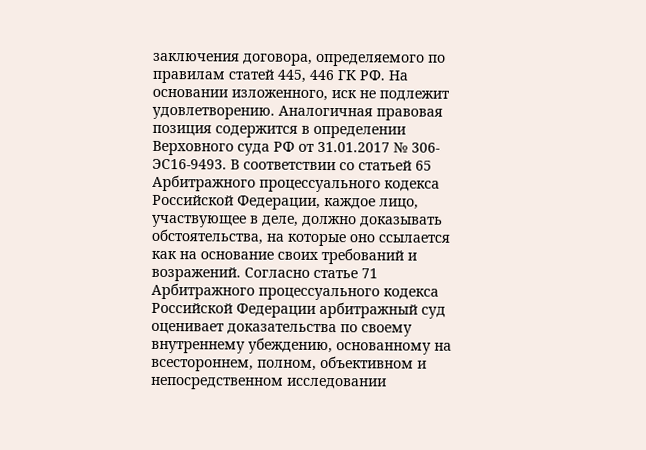заключения договора, определяемого по правилам статей 445, 446 ГК РФ. На основании изложенного, иск не подлежит удовлетворению. Аналогичная правовая позиция содержится в определении Верховного суда РФ от 31.01.2017 № 306-ЭС16-9493. В соответствии со статьей 65 Арбитражного процессуального кодекса Российской Федерации, каждое лицо, участвующее в деле, должно доказывать обстоятельства, на которые оно ссылается как на основание своих требований и возражений. Согласно статье 71 Арбитражного процессуального кодекса Российской Федерации арбитражный суд оценивает доказательства по своему внутреннему убеждению, основанному на всестороннем, полном, объективном и непосредственном исследовании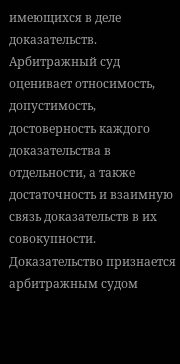имеющихся в деле доказательств. Арбитражный суд оценивает относимость, допустимость, достоверность каждого доказательства в отдельности, а также достаточность и взаимную связь доказательств в их совокупности. Доказательство признается арбитражным судом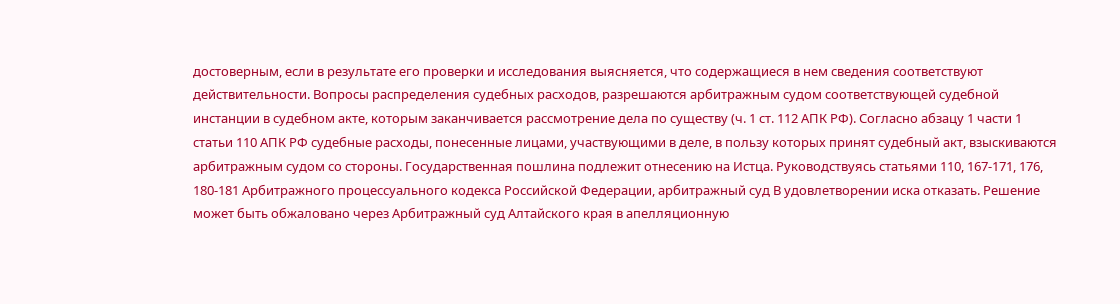достоверным, если в результате его проверки и исследования выясняется, что содержащиеся в нем сведения соответствуют действительности. Вопросы распределения судебных расходов, разрешаются арбитражным судом соответствующей судебной инстанции в судебном акте, которым заканчивается рассмотрение дела по существу (ч. 1 ст. 112 АПК РФ). Согласно абзацу 1 части 1 статьи 110 АПК РФ судебные расходы, понесенные лицами, участвующими в деле, в пользу которых принят судебный акт, взыскиваются арбитражным судом со стороны. Государственная пошлина подлежит отнесению на Истца. Руководствуясь статьями 110, 167-171, 176, 180-181 Арбитражного процессуального кодекса Российской Федерации, арбитражный суд В удовлетворении иска отказать. Решение может быть обжаловано через Арбитражный суд Алтайского края в апелляционную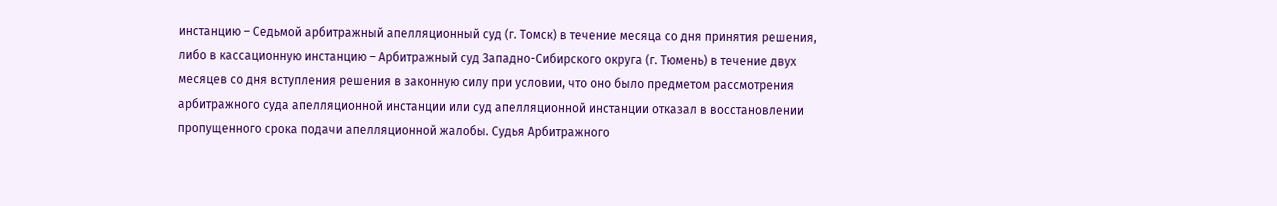инстанцию – Седьмой арбитражный апелляционный суд (г. Томск) в течение месяца со дня принятия решения, либо в кассационную инстанцию – Арбитражный суд Западно-Сибирского округа (г. Тюмень) в течение двух месяцев со дня вступления решения в законную силу при условии, что оно было предметом рассмотрения арбитражного суда апелляционной инстанции или суд апелляционной инстанции отказал в восстановлении пропущенного срока подачи апелляционной жалобы. Судья Арбитражного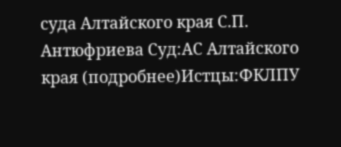суда Алтайского края С.П. Антюфриева Суд:АС Алтайского края (подробнее)Истцы:ФКЛПУ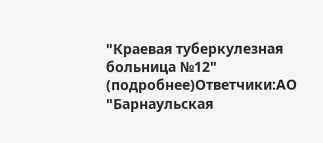"Краевая туберкулезная больница №12" (подробнее)Ответчики:АО "Барнаульская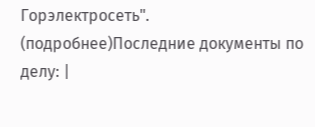Горэлектросеть". (подробнее)Последние документы по делу: |